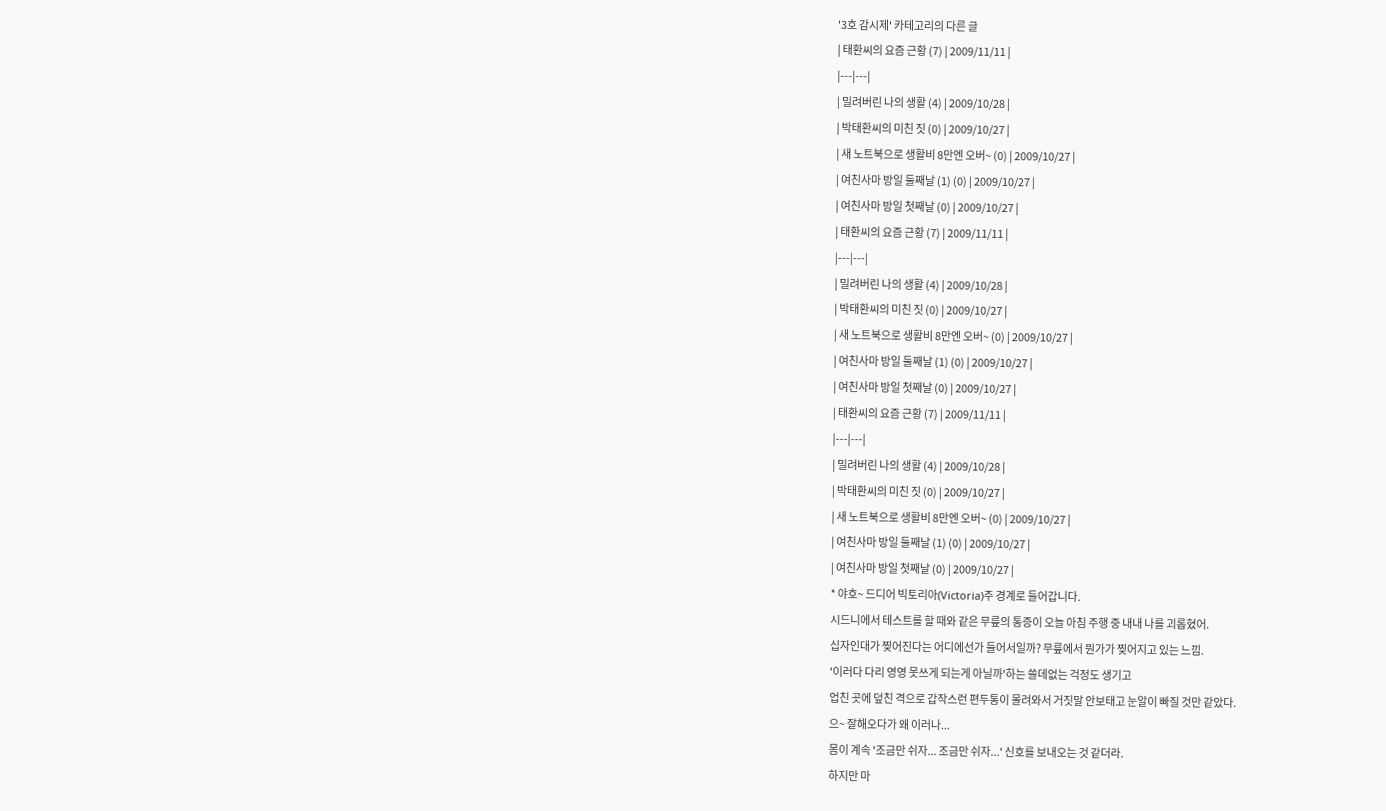'3호 감시제' 카테고리의 다른 글
| 태환씨의 요즘 근황 (7) | 2009/11/11 |
|---|---|
| 밀려버린 나의 생활 (4) | 2009/10/28 |
| 박태환씨의 미친 짓 (0) | 2009/10/27 |
| 새 노트북으로 생활비 8만엔 오버~ (0) | 2009/10/27 |
| 여친사마 방일 둘째날 (1) (0) | 2009/10/27 |
| 여친사마 방일 첫째날 (0) | 2009/10/27 |
| 태환씨의 요즘 근황 (7) | 2009/11/11 |
|---|---|
| 밀려버린 나의 생활 (4) | 2009/10/28 |
| 박태환씨의 미친 짓 (0) | 2009/10/27 |
| 새 노트북으로 생활비 8만엔 오버~ (0) | 2009/10/27 |
| 여친사마 방일 둘째날 (1) (0) | 2009/10/27 |
| 여친사마 방일 첫째날 (0) | 2009/10/27 |
| 태환씨의 요즘 근황 (7) | 2009/11/11 |
|---|---|
| 밀려버린 나의 생활 (4) | 2009/10/28 |
| 박태환씨의 미친 짓 (0) | 2009/10/27 |
| 새 노트북으로 생활비 8만엔 오버~ (0) | 2009/10/27 |
| 여친사마 방일 둘째날 (1) (0) | 2009/10/27 |
| 여친사마 방일 첫째날 (0) | 2009/10/27 |
* 야호~ 드디어 빅토리아(Victoria)주 경계로 들어갑니다.
시드니에서 테스트를 할 때와 같은 무릎의 통증이 오늘 아침 주행 중 내내 나를 괴롭혔어.
십자인대가 찢어진다는 어디에선가 들어서일까? 무릎에서 뭔가가 찢어지고 있는 느낌.
'이러다 다리 영영 못쓰게 되는게 아닐까'하는 쓸데없는 걱정도 생기고
업친 곳에 덮친 격으로 갑작스런 편두통이 몰려와서 거짓말 안보태고 눈알이 빠질 것만 같았다.
으~ 잘해오다가 왜 이러나...
몸이 계속 '조금만 쉬자... 조금만 쉬자...' 신호를 보내오는 것 같더라.
하지만 마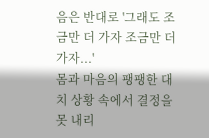음은 반대로 '그래도 조금만 더 가자 조금만 더 가자...'
몸과 마음의 팽팽한 대치 상황 속에서 결정을 못 내리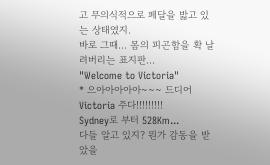고 무의식적으로 페달을 밟고 있는 상태였지.
바로 그때... 몸의 피곤함을 확 날려버리는 표지판...
"Welcome to Victoria"
* 으아아아아아~~~ 드디어 Victoria 주다!!!!!!!!!
Sydney로 부터 528Km...
다들 알고 있지? 뭔가 감동을 받았을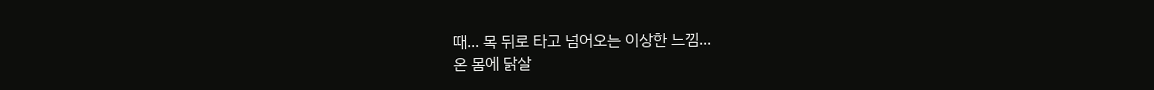때... 목 뒤로 타고 넘어오는 이상한 느낌...
온 몸에 닭살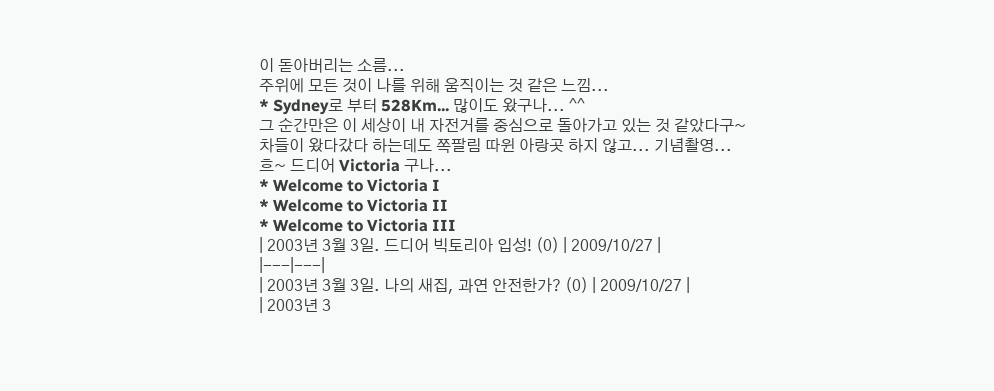이 돋아버리는 소름...
주위에 모든 것이 나를 위해 움직이는 것 같은 느낌...
* Sydney로 부터 528Km... 많이도 왔구나... ^^
그 순간만은 이 세상이 내 자전거를 중심으로 돌아가고 있는 것 같았다구~
차들이 왔다갔다 하는데도 쪽팔림 따윈 아랑곳 하지 않고... 기념촬영...
흐~ 드디어 Victoria 구나...
* Welcome to Victoria I
* Welcome to Victoria II
* Welcome to Victoria III
| 2003년 3월 3일. 드디어 빅토리아 입성! (0) | 2009/10/27 |
|---|---|
| 2003년 3월 3일. 나의 새집, 과연 안전한가? (0) | 2009/10/27 |
| 2003년 3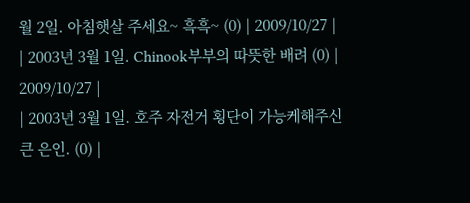월 2일. 아침햇살 주세요~ 흑흑~ (0) | 2009/10/27 |
| 2003년 3월 1일. Chinook부부의 따뜻한 배려 (0) | 2009/10/27 |
| 2003년 3월 1일. 호주 자전거 횡단이 가능케해주신 큰 은인. (0) |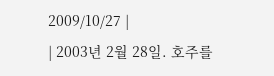2009/10/27 |
| 2003년 2월 28일. 호주를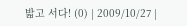밟고 서다! (0) | 2009/10/27 |